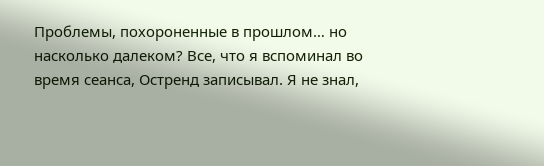Проблемы, похороненные в прошлом… но насколько далеком? Все, что я вспоминал во время сеанса, Остренд записывал. Я не знал,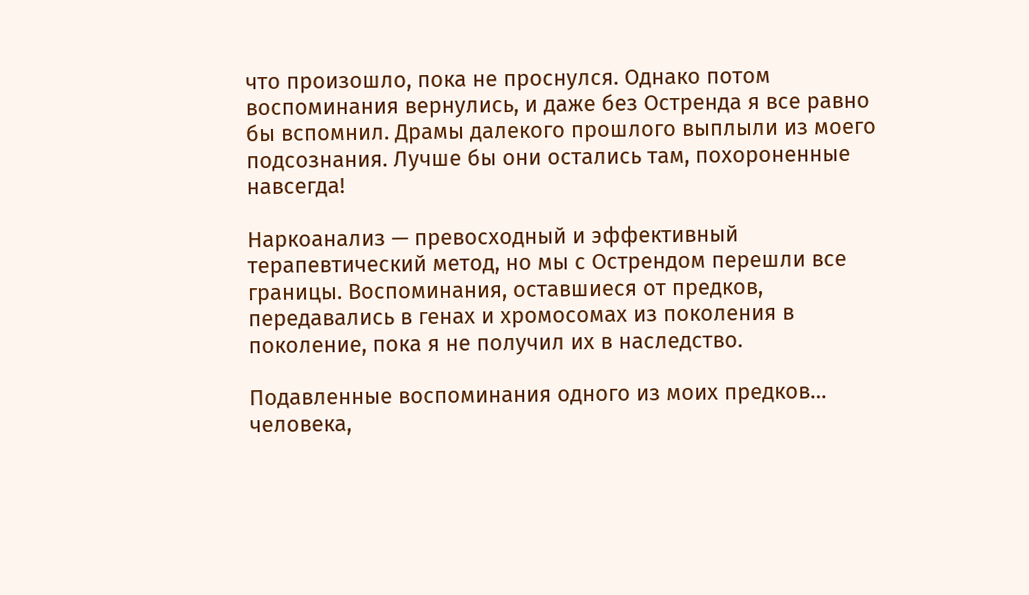что произошло, пока не проснулся. Однако потом воспоминания вернулись, и даже без Остренда я все равно бы вспомнил. Драмы далекого прошлого выплыли из моего подсознания. Лучше бы они остались там, похороненные навсегда!

Наркоанализ — превосходный и эффективный терапевтический метод, но мы с Острендом перешли все границы. Воспоминания, оставшиеся от предков, передавались в генах и хромосомах из поколения в поколение, пока я не получил их в наследство.

Подавленные воспоминания одного из моих предков… человека,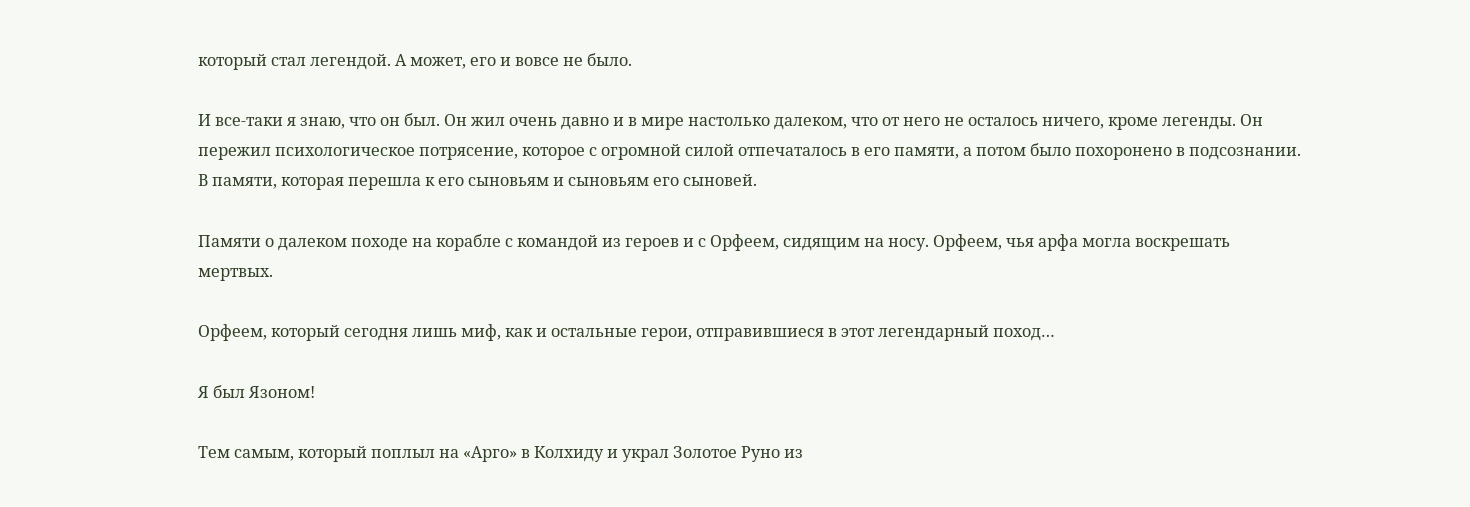который стал легендой. А может, его и вовсе не было.

И все-таки я знаю, что он был. Он жил очень давно и в мире настолько далеком, что от него не осталось ничего, кроме легенды. Он пережил психологическое потрясение, которое с огромной силой отпечаталось в его памяти, а потом было похоронено в подсознании. В памяти, которая перешла к его сыновьям и сыновьям его сыновей.

Памяти о далеком походе на корабле с командой из героев и с Орфеем, сидящим на носу. Орфеем, чья арфа могла воскрешать мертвых.

Орфеем, который сегодня лишь миф, как и остальные герои, отправившиеся в этот легендарный поход…

Я был Язоном!

Тем самым, который поплыл на «Арго» в Колхиду и украл Золотое Руно из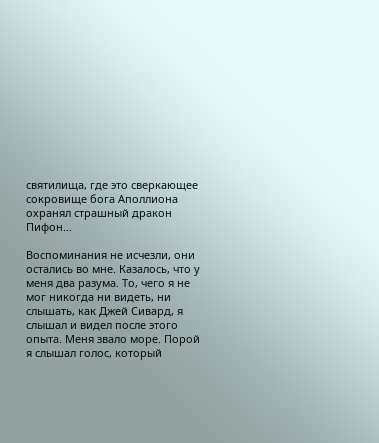святилища, где это сверкающее сокровище бога Аполлиона охранял страшный дракон Пифон…

Воспоминания не исчезли, они остались во мне. Казалось, что у меня два разума. То, чего я не мог никогда ни видеть, ни слышать, как Джей Сивард, я слышал и видел после этого опыта. Меня звало море. Порой я слышал голос, который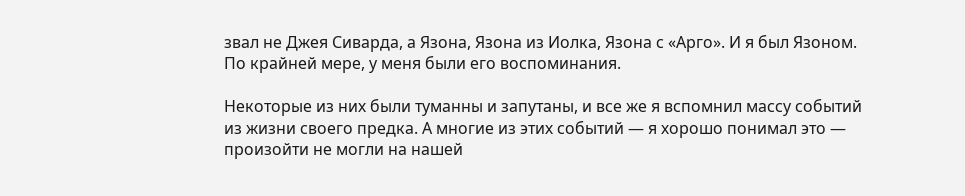звал не Джея Сиварда, а Язона, Язона из Иолка, Язона с «Арго». И я был Язоном. По крайней мере, у меня были его воспоминания.

Некоторые из них были туманны и запутаны, и все же я вспомнил массу событий из жизни своего предка. А многие из этих событий — я хорошо понимал это — произойти не могли на нашей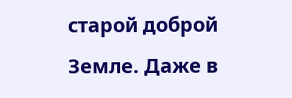старой доброй Земле. Даже в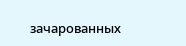зачарованных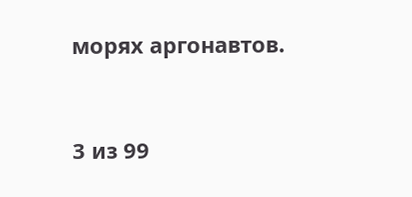морях аргонавтов.



3 из 99